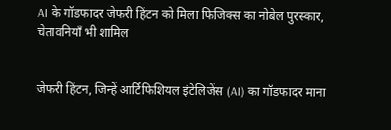AI के गॉडफादर जेफरी हिंटन को मिला फिजिक्स का नोबेल पुरस्कार, चेतावनियाँ भी शामिल


जेफरी हिंटन, जिन्हें आर्टिफिशियल इंटेलिजेंस (AI) का गॉडफादर माना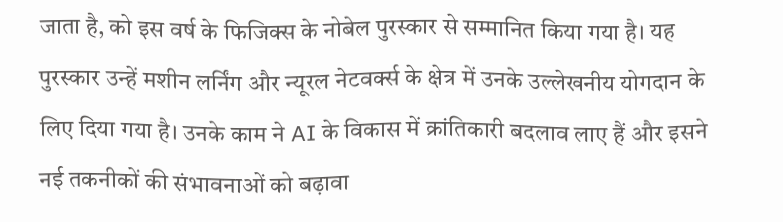जाता है, को इस वर्ष के फिजिक्स के नोबेल पुरस्कार से सम्मानित किया गया है। यह पुरस्कार उन्हें मशीन लर्निंग और न्यूरल नेटवर्क्स के क्षेत्र में उनके उल्लेखनीय योगदान के लिए दिया गया है। उनके काम ने AI के विकास में क्रांतिकारी बदलाव लाए हैं और इसने नई तकनीकों की संभावनाओं को बढ़ावा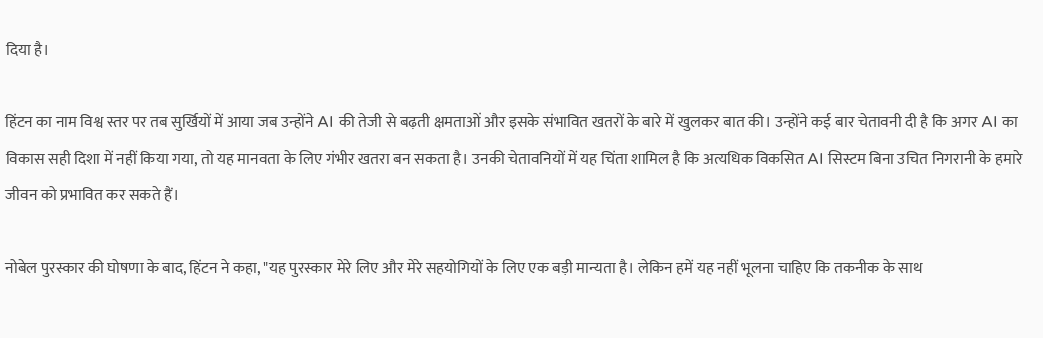दिया है।

हिंटन का नाम विश्व स्तर पर तब सुर्खियों में आया जब उन्होंने AI की तेजी से बढ़ती क्षमताओं और इसके संभावित खतरों के बारे में खुलकर बात की। उन्होंने कई बार चेतावनी दी है कि अगर AI का विकास सही दिशा में नहीं किया गया, तो यह मानवता के लिए गंभीर खतरा बन सकता है। उनकी चेतावनियों में यह चिंता शामिल है कि अत्यधिक विकसित AI सिस्टम बिना उचित निगरानी के हमारे जीवन को प्रभावित कर सकते हैं।

नोबेल पुरस्कार की घोषणा के बाद, हिंटन ने कहा, "यह पुरस्कार मेरे लिए और मेरे सहयोगियों के लिए एक बड़ी मान्यता है। लेकिन हमें यह नहीं भूलना चाहिए कि तकनीक के साथ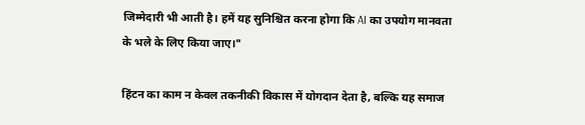जिम्मेदारी भी आती है। हमें यह सुनिश्चित करना होगा कि AI का उपयोग मानवता के भले के लिए किया जाए।"

हिंटन का काम न केवल तकनीकी विकास में योगदान देता है, बल्कि यह समाज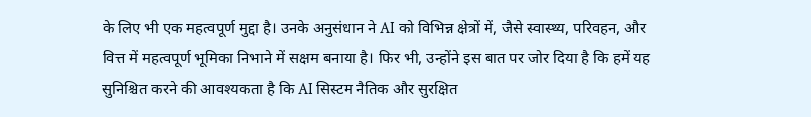के लिए भी एक महत्वपूर्ण मुद्दा है। उनके अनुसंधान ने AI को विभिन्न क्षेत्रों में, जैसे स्वास्थ्य, परिवहन, और वित्त में महत्वपूर्ण भूमिका निभाने में सक्षम बनाया है। फिर भी, उन्होंने इस बात पर जोर दिया है कि हमें यह सुनिश्चित करने की आवश्यकता है कि AI सिस्टम नैतिक और सुरक्षित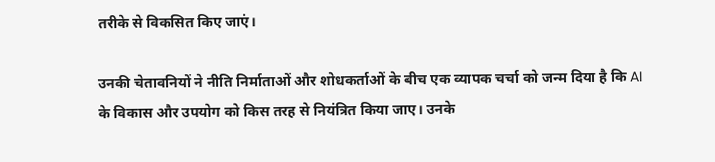तरीके से विकसित किए जाएं।

उनकी चेतावनियों ने नीति निर्माताओं और शोधकर्ताओं के बीच एक व्यापक चर्चा को जन्म दिया है कि AI के विकास और उपयोग को किस तरह से नियंत्रित किया जाए। उनके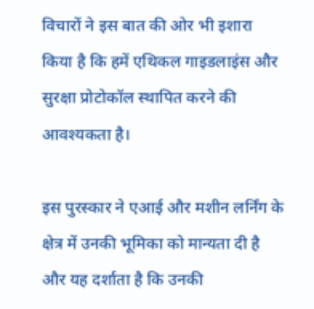विचारों ने इस बात की ओर भी इशारा किया है कि हमें एथिकल गाइडलाइंस और सुरक्षा प्रोटोकॉल स्थापित करने की आवश्यकता है।

इस पुरस्कार ने एआई और मशीन लर्निंग के क्षेत्र में उनकी भूमिका को मान्यता दी है और यह दर्शाता है कि उनकी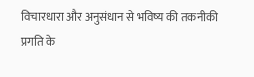विचारधारा और अनुसंधान से भविष्य की तकनीकी प्रगति के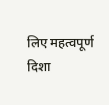लिए महत्वपूर्ण दिशा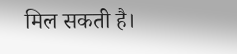मिल सकती है।